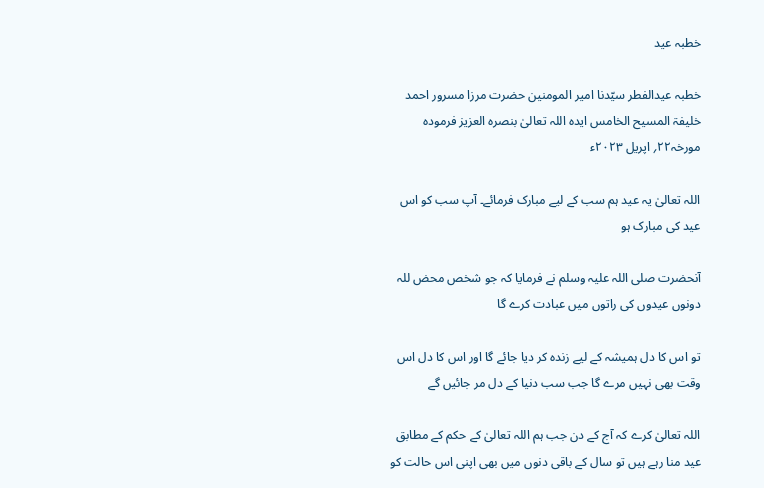خطبہ عید

خطبہ عیدالفطر سیّدنا امیر المومنین حضرت مرزا مسرور احمد خلیفۃ المسیح الخامس ایدہ اللہ تعالیٰ بنصرہ العزیز فرمودہ مورخہ۲۲؍ اپریل ۲۰۲۳ء

اللہ تعالیٰ یہ عید ہم سب کے لیے مبارک فرمائے۔ آپ سب کو اس عید کی مبارک ہو

آنحضرت صلی اللہ علیہ وسلم نے فرمایا کہ جو شخص محض للہ دونوں عیدوں کی راتوں میں عبادت کرے گا

تو اس کا دل ہمیشہ کے لیے زندہ کر دیا جائے گا اور اس کا دل اس وقت بھی نہیں مرے گا جب سب دنیا کے دل مر جائیں گے

اللہ تعالیٰ کرے کہ آج کے دن جب ہم اللہ تعالیٰ کے حکم کے مطابق عید منا رہے ہیں تو سال کے باقی دنوں میں بھی اپنی اس حالت کو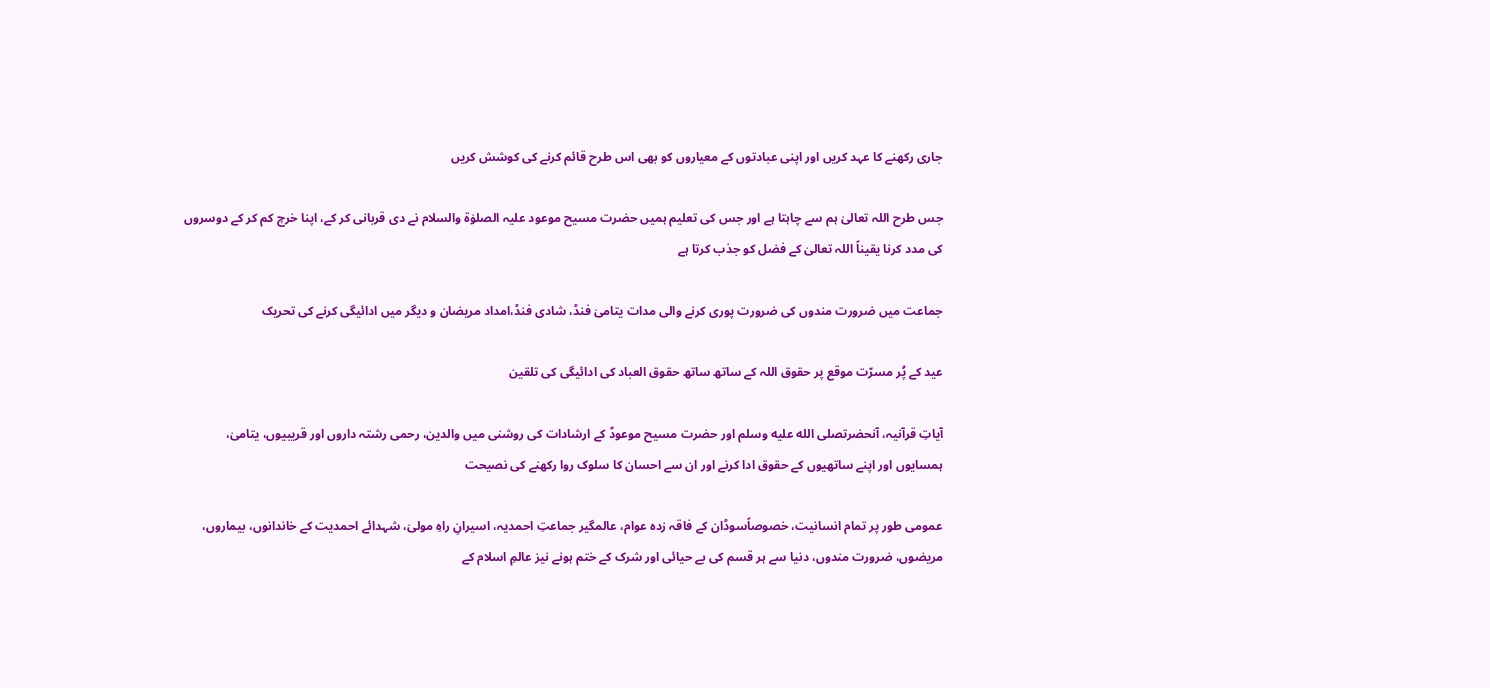جاری رکھنے کا عہد کریں اور اپنی عبادتوں کے معیاروں کو بھی اس طرح قائم کرنے کی کوشش کریں

جس طرح اللہ تعالیٰ ہم سے چاہتا ہے اور جس کی تعلیم ہمیں حضرت مسیح موعود علیہ الصلوٰة والسلام نے دی قربانی کر کے، اپنا خرچ کم کر کے دوسروں کی مدد کرنا یقیناً اللہ تعالیٰ کے فضل کو جذب کرتا ہے

جماعت میں ضرورت مندوں کی ضرورت پوری کرنے والی مدات یتامیٰ فنڈ، شادی فنڈ،امداد مریضان و دیگر میں ادائیگی کرنے کی تحریک

عید کے پُر مسرّت موقع پر حقوق اللہ کے ساتھ ساتھ حقوق العباد کی ادائیگی کی تلقین

آیاتِ قرآنیہ، آنحضرتصلى الله عليه وسلم اور حضرت مسیح موعودؑ کے ارشادات کی روشنی میں والدین، رحمی رشتہ داروں اور قریبیوں، یتامیٰ، ہمسایوں اور اپنے ساتھیوں کے حقوق ادا کرنے اور ان سے احسان کا سلوک روا رکھنے کی نصیحت

عمومی طور پر تمام انسانیت، خصوصاًسوڈان کے فاقہ زدہ عوام، عالمگیر جماعتِ احمدیہ، اسیرانِ راہِ مولیٰ، شہدائے احمدیت کے خاندانوں، بیماروں، مریضوں، ضرورت مندوں، دنیا سے ہر قسم کی بے حیائی اور شرک کے ختم ہونے نیز عالمِ اسلام کے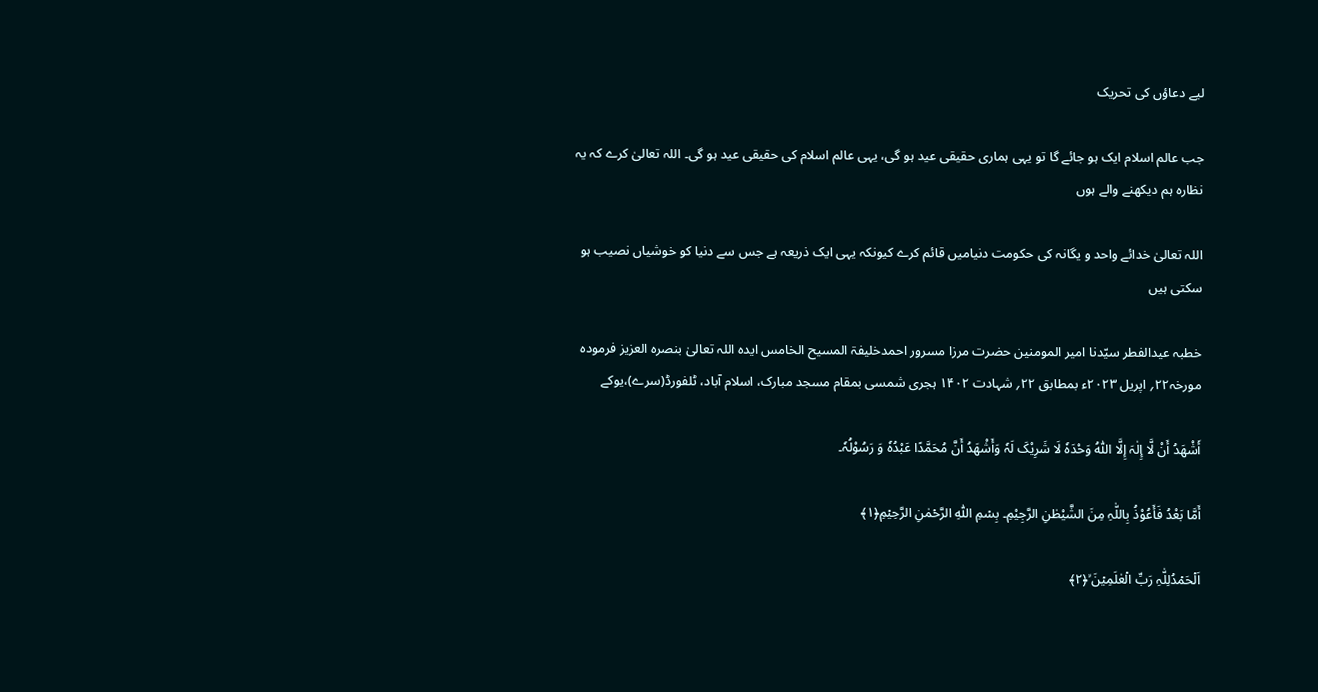لیے دعاؤں کی تحریک

جب عالم اسلام ایک ہو جائے گا تو یہی ہماری حقیقی عید ہو گی، یہی عالم اسلام کی حقیقی عید ہو گی۔ اللہ تعالیٰ کرے کہ یہ نظارہ ہم دیکھنے والے ہوں

اللہ تعالیٰ خدائے واحد و یگانہ کی حکومت دنیامیں قائم کرے کیونکہ یہی ایک ذریعہ ہے جس سے دنیا کو خوشیاں نصیب ہو سکتی ہیں

خطبہ عیدالفطر سیّدنا امیر المومنین حضرت مرزا مسرور احمدخلیفۃ المسیح الخامس ایدہ اللہ تعالیٰ بنصرہ العزیز فرمودہ مورخہ۲۲؍ اپریل ۲۰۲۳ء بمطابق ۲۲؍ شہادت ۱۴۰۲ ہجری شمسی بمقام مسجد مبارک، اسلام آباد، ٹلفورڈ(سرے)،یوکے

أَشْھَدُ أَنْ لَّا إِلٰہَ إِلَّا اللّٰہُ وَحْدَہٗ لَا شَرِيْکَ لَہٗ وَأَشْھَدُ أَنَّ مُحَمَّدًا عَبْدُہٗ وَ رَسُوْلُہٗ۔

أَمَّا بَعْدُ فَأَعُوْذُ بِاللّٰہِ مِنَ الشَّيْطٰنِ الرَّجِيْمِ۔ بِسۡمِ اللّٰہِ الرَّحۡمٰنِ الرَّحِیۡمِ﴿۱﴾

اَلۡحَمۡدُلِلّٰہِ رَبِّ الۡعٰلَمِیۡنَ ۙ﴿۲﴾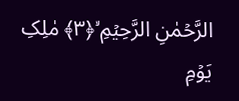الرَّحۡمٰنِ الرَّحِیۡمِ ۙ﴿۳﴾ مٰلِکِ یَوۡمِ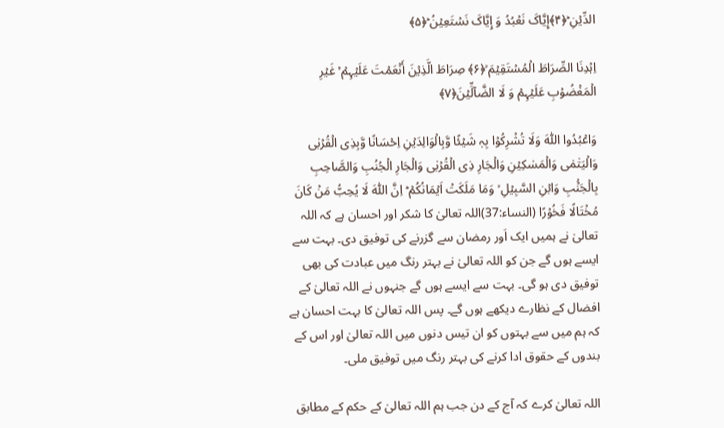الدِّیۡنِ ؕ﴿۴﴾إِیَّاکَ نَعۡبُدُ وَ إِیَّاکَ نَسۡتَعِیۡنُ ؕ﴿۵﴾

اِہۡدِنَا الصِّرَاطَ الۡمُسۡتَقِیۡمَ ۙ﴿۶﴾ صِرَاطَ الَّذِیۡنَ أَنۡعَمۡتَ عَلَیۡہِمۡ ۬ۙ غَیۡرِ الۡمَغۡضُوۡبِ عَلَیۡہِمۡ وَ لَا الضَّآلِّیۡنَ﴿۷﴾

وَاعۡبُدُوا اللّٰہَ وَلَا تُشۡرِکُوۡا بِہٖ شَیۡئًا وَّبِالۡوَالِدَیۡنِ اِحۡسَانًا وَّبِذِی الۡقُرۡبٰی وَالۡیَتٰمٰی وَالۡمَسٰکِیۡنِ وَالۡجَارِ ذِی الۡقُرۡبٰی وَالۡجَارِ الۡجُنُبِ وَالصَّاحِبِ بِالۡجَنۡۢبِ وَابۡنِ السَّبِیۡلِ ۙ وَمَا مَلَکَتۡ اَیۡمَانُکُمۡ ؕ اِنَّ اللّٰہَ لَا یُحِبُّ مَنۡ کَانَ مُخۡتَالًا فَخُوۡرًا (النساء:37)اللہ تعالیٰ کا شکر اور احسان ہے کہ اللہ تعالیٰ نے ہمیں ایک اَور رمضان سے گزرنے کی توفیق دی۔ بہت سے ایسے ہوں گے جن کو اللہ تعالیٰ نے بہتر رنگ میں عبادت کی بھی توفیق دی ہو گی۔ بہت سے ایسے ہوں گے جنہوں نے اللہ تعالیٰ کے افضال کے نظارے دیکھے ہوں گے۔ پس اللہ تعالیٰ کا بہت احسان ہے کہ ہم میں سے بہتوں کو ان تیس دنوں میں اللہ تعالیٰ اور اس کے بندوں کے حقوق ادا کرنے کی بہتر رنگ میں توفیق ملی۔

اللہ تعالیٰ کرے کہ آج کے دن جب ہم اللہ تعالیٰ کے حکم کے مطابق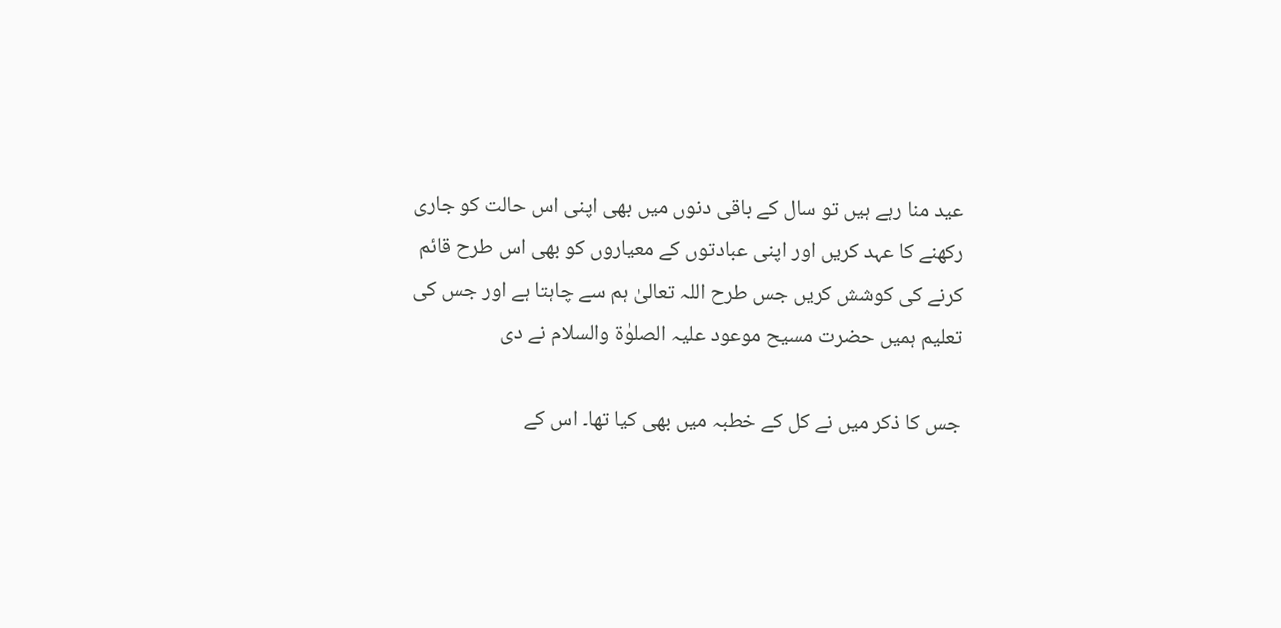عید منا رہے ہیں تو سال کے باقی دنوں میں بھی اپنی اس حالت کو جاری رکھنے کا عہد کریں اور اپنی عبادتوں کے معیاروں کو بھی اس طرح قائم کرنے کی کوشش کریں جس طرح اللہ تعالیٰ ہم سے چاہتا ہے اور جس کی تعلیم ہمیں حضرت مسیح موعود علیہ الصلوٰة والسلام نے دی

جس کا ذکر میں نے کل کے خطبہ میں بھی کیا تھا۔ اس کے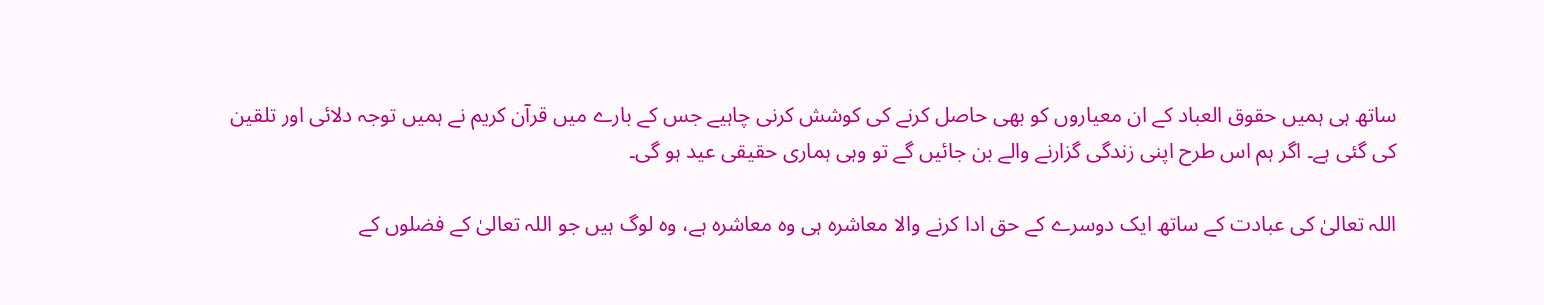ساتھ ہی ہمیں حقوق العباد کے ان معیاروں کو بھی حاصل کرنے کی کوشش کرنی چاہیے جس کے بارے میں قرآن کریم نے ہمیں توجہ دلائی اور تلقین کی گئی ہے۔ اگر ہم اس طرح اپنی زندگی گزارنے والے بن جائیں گے تو وہی ہماری حقیقی عید ہو گی۔

اللہ تعالیٰ کی عبادت کے ساتھ ایک دوسرے کے حق ادا کرنے والا معاشرہ ہی وہ معاشرہ ہے، وہ لوگ ہیں جو اللہ تعالیٰ کے فضلوں کے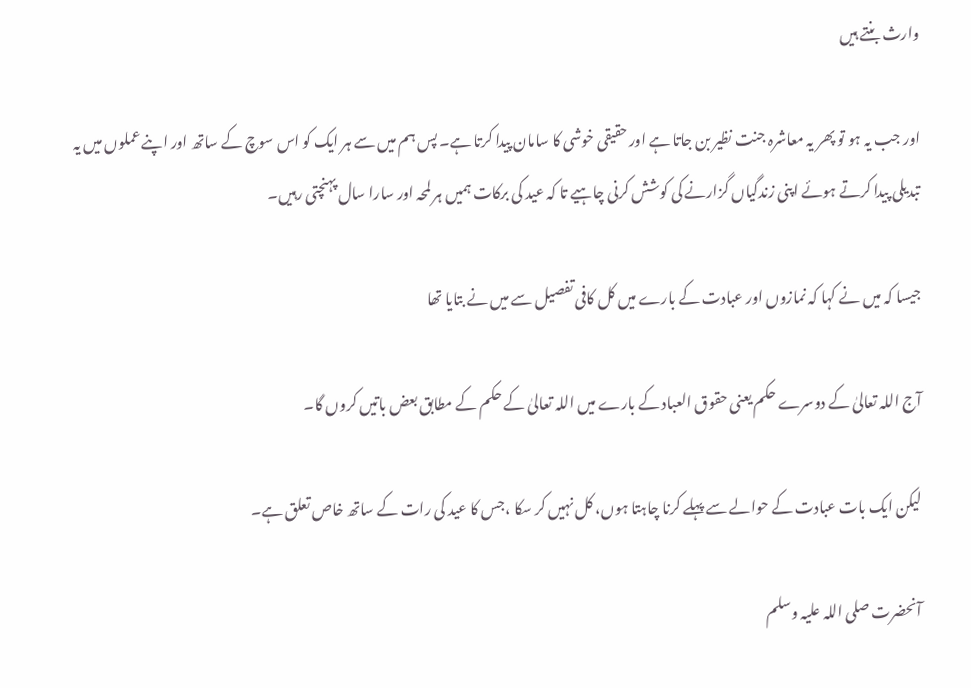وارث بنتے ہیں

اور جب یہ ہو تو پھر یہ معاشرہ جنت نظیر بن جاتا ہے اور حقیقی خوشی کا سامان پیدا کرتا ہے۔ پس ہم میں سے ہر ایک کو اس سوچ کے ساتھ اور اپنے عملوں میں یہ تبدیلی پیدا کرتے ہوئے اپنی زندگیاں گزارنے کی کوشش کرنی چاہیے تا کہ عید کی برکات ہمیں ہر لمحہ اور سارا سال پہنچتی رہیں۔

جیسا کہ میں نے کہا کہ نمازوں اور عبادت کے بارے میں کل کافی تفصیل سے میں نے بتایا تھا

آج اللہ تعالیٰ کے دوسرے حکم یعنی حقوق العباد کے بارے میں اللہ تعالیٰ کے حکم کے مطابق بعض باتیں کروں گا۔

لیکن ایک بات عبادت کے حوالے سے پہلے کرنا چاہتا ہوں، کل نہیں کر سکا ،جس کا عید کی رات کے ساتھ خاص تعلق ہے۔

آنحضرت صلی اللہ علیہ وسلم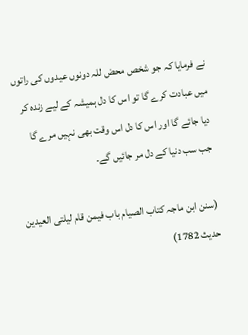نے فرمایا کہ جو شخص محض للہ دونوں عیدوں کی راتوں میں عبادت کرے گا تو اس کا دل ہمیشہ کے لیے زندہ کر دیا جائے گا اور اس کا دل اس وقت بھی نہیں مرے گا جب سب دنیا کے دل مر جائیں گے۔

(سنن ابن ماجہ کتاب الصیام باب فیمن قام لیلتی العیدین حدیث 1782)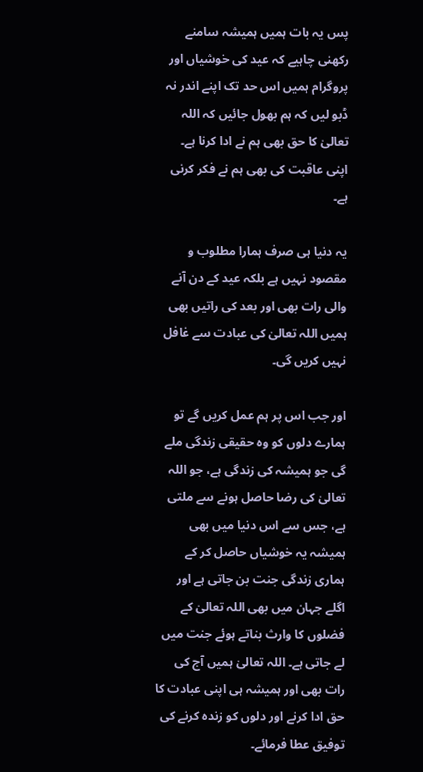پس یہ بات ہمیں ہمیشہ سامنے رکھنی چاہیے کہ عید کی خوشیاں اور پروگرام ہمیں اس حد تک اپنے اندر نہ ڈبو لیں کہ ہم بھول جائیں کہ اللہ تعالیٰ کا حق بھی ہم نے ادا کرنا ہے۔ اپنی عاقبت کی بھی ہم نے فکر کرنی ہے۔

یہ دنیا ہی صرف ہمارا مطلوب و مقصود نہیں ہے بلکہ عید کے دن آنے والی رات بھی اور بعد کی راتیں بھی ہمیں اللہ تعالیٰ کی عبادت سے غافل نہیں کریں گی۔

اور جب اس پر ہم عمل کریں گے تو ہمارے دلوں کو وہ حقیقی زندگی ملے گی جو ہمیشہ کی زندگی ہے، جو اللہ تعالیٰ کی رضا حاصل ہونے سے ملتی ہے، جس سے اس دنیا میں بھی ہمیشہ یہ خوشیاں حاصل کر کے ہماری زندگی جنت بن جاتی ہے اور اگلے جہان میں بھی اللہ تعالیٰ کے فضلوں کا وارث بناتے ہوئے جنت میں لے جاتی ہے۔ اللہ تعالیٰ ہمیں آج کی رات بھی اور ہمیشہ ہی اپنی عبادت کا حق ادا کرنے اور دلوں کو زندہ کرنے کی توفیق عطا فرمائے۔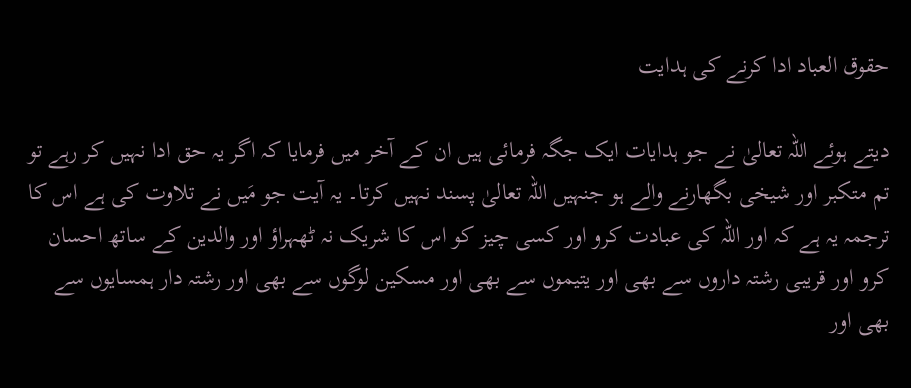حقوق العباد ادا کرنے کی ہدایت

دیتے ہوئے اللہ تعالیٰ نے جو ہدایات ایک جگہ فرمائی ہیں ان کے آخر میں فرمایا کہ اگر یہ حق ادا نہیں کر رہے تو تم متکبر اور شیخی بگھارنے والے ہو جنہیں اللہ تعالیٰ پسند نہیں کرتا۔ یہ آیت جو مَیں نے تلاوت کی ہے اس کا ترجمہ یہ ہے کہ اور اللہ کی عبادت کرو اور کسی چیز کو اس کا شریک نہ ٹھہراؤ اور والدین کے ساتھ احسان کرو اور قریبی رشتہ داروں سے بھی اور یتیموں سے بھی اور مسکین لوگوں سے بھی اور رشتہ دار ہمسایوں سے بھی اور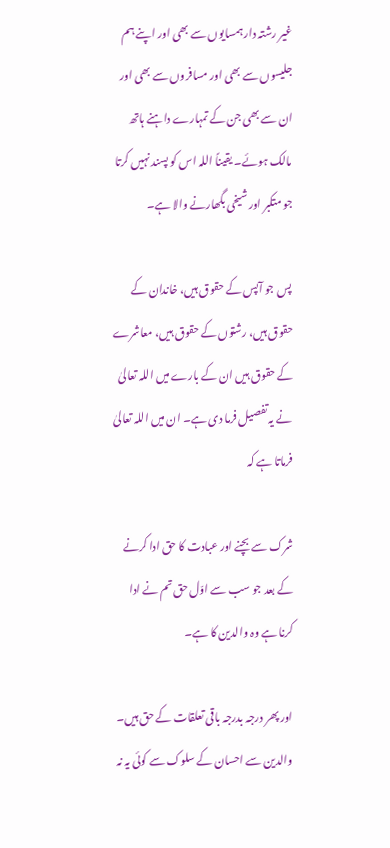غیر رشتہ دار ہمسایوں سے بھی اور اپنے ہم جلیسوں سے بھی اور مسافروں سے بھی اور ان سے بھی جن کے تمہارے داہنے ہاتھ مالک ہوئے۔ یقیناً اللہ اس کو پسند نہیں کرتا جو متکبر اور شیخی بگھارنے والا ہے۔

پس جو آپس کے حقوق ہیں، خاندان کے حقوق ہیں، رشتوں کے حقوق ہیں، معاشرے کے حقوق ہیں ان کے بارے میں اللہ تعالیٰ نے یہ تفصیل فرما دی ہے۔ ان میں اللہ تعالیٰ فرماتا ہے کہ

شرک سے بچنے اور عبادت کا حق ادا کرنے کے بعد جو سب سے اوّل حق تم نے ادا کرنا ہے وہ والدین کا ہے۔

اور پھر درجہ بدرجہ باقی تعلقات کے حق ہیں۔ والدین سے احسان کے سلوک سے کوئی یہ نہ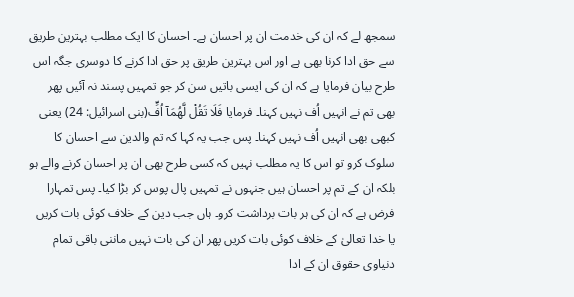سمجھ لے کہ ان کی خدمت ان پر احسان ہے۔ احسان کا ایک مطلب بہترین طریق سے حق ادا کرنا بھی ہے اور اس بہترین طریق پر حق ادا کرنے کا دوسری جگہ اس طرح بیان فرمایا ہے کہ ان کی ایسی باتیں سن کر جو تمہیں پسند نہ آئیں پھر بھی تم نے انہیں اُف نہیں کہنا۔ فرمایا فَلَا تَقُلْ لَّهُمَآ اُفٍّ(بنی اسرائیل: 24) یعنی کبھی بھی انہیں اُف نہیں کہنا۔ پس جب یہ کہا کہ تم والدین سے احسان کا سلوک کرو تو اس کا یہ مطلب نہیں کہ کسی طرح بھی ان پر احسان کرنے والے ہو بلکہ ان کے تم پر احسان ہیں جنہوں نے تمہیں پال پوس کر بڑا کیا۔ پس تمہارا فرض ہے کہ ان کی ہر بات برداشت کرو۔ ہاں جب دین کے خلاف کوئی بات کریں یا خدا تعالیٰ کے خلاف کوئی بات کریں پھر ان کی بات نہیں ماننی باقی تمام دنیاوی حقوق ان کے ادا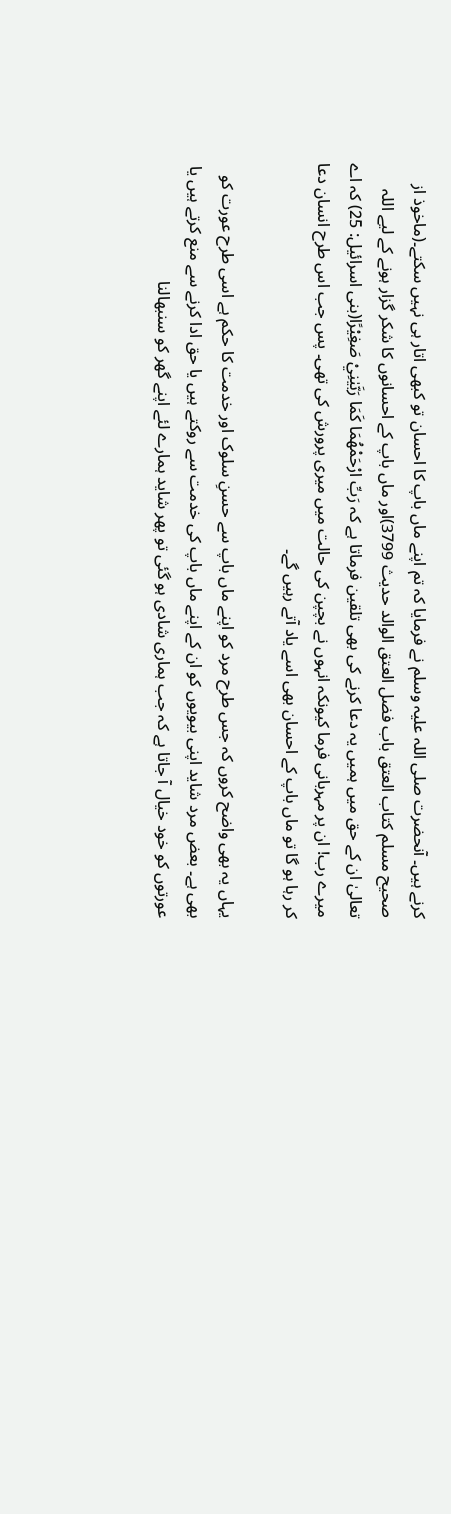کرنے ہیں۔ آنحضرت صلی اللہ علیہ وسلم نے فرمایا کہ تم اپنے ماں باپ کا احسان تو کبھی اتار ہی نہیں سکتے۔(ماخوذ از صحیح مسلم کتاب العتق باب فضل العتق الوالد حدیث 3799)اور ماں باپ کے احسانوں کا شکر گزار ہونے کے لیے اللہ تعالیٰ ان کے حق میں ہمیں یہ دعا کرنے کی بھی تلقین فرماتا ہے کہ رَبِّ ارْحَمْهُمَا كَمَا رَبَّيٰنِيْ صَغِيْرًا(بنی اسرائیل: 25) کہ اے میرے رب! ان پر مہربانی فرما کیونکہ انہوں نے بچپن کی حالت میں میری پرورش کی تھی۔ پس جب اس طرح انسان دعا کر رہا ہو گا تو ماں باپ کے احسان بھی اسے یاد آتے رہیں گے۔

یہاں یہ بھی واضح کروں کہ جس طرح مرد کو اپنے ماں باپ سے حسنِ سلوک اور خدمت کا حکم ہے اسی طرح عورت کو بھی ہے۔ بعض مرد شاید اپنی بیویوں کو ان کے اپنے ماں باپ کی خدمت سے روکتے ہیں یا حق ادا کرنے سے منع کرتے ہیں یا عورتوں کو خود خیال آ جاتا ہے کہ جب ہماری شادی ہو گئی تو پھر شاید ہمارے لئے اپنے گھر کو سنبھالنا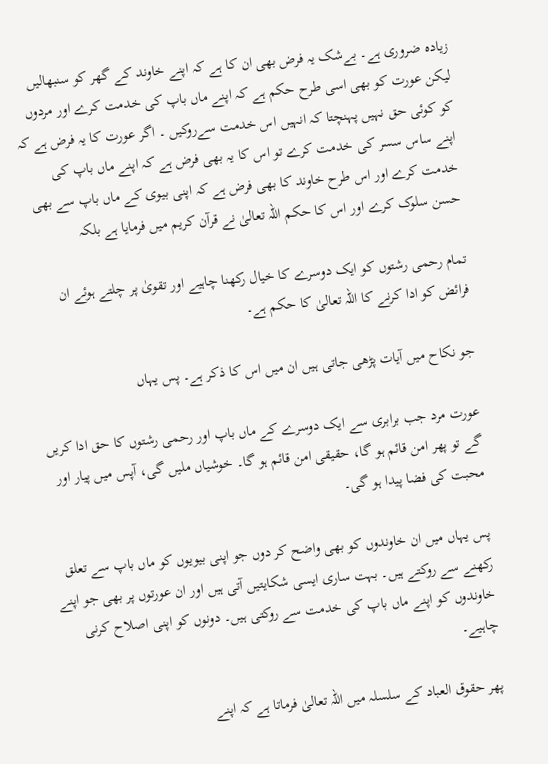زیادہ ضروری ہے۔ بےشک یہ فرض بھی ان کا ہے کہ اپنے خاوند کے گھر کو سنبھالیں لیکن عورت کو بھی اسی طرح حکم ہے کہ اپنے ماں باپ کی خدمت کرے اور مردوں کو کوئی حق نہیں پہنچتا کہ انہیں اس خدمت سےروکیں ۔ اگر عورت کا یہ فرض ہے کہ اپنے ساس سسر کی خدمت کرے تو اس کا یہ بھی فرض ہے کہ اپنے ماں باپ کی خدمت کرے اور اس طرح خاوند کا بھی فرض ہے کہ اپنی بیوی کے ماں باپ سے بھی حسن سلوک کرے اور اس کا حکم اللہ تعالیٰ نے قرآن کریم میں فرمایا ہے بلکہ

تمام رحمی رشتوں کو ایک دوسرے کا خیال رکھنا چاہیے اور تقویٰ پر چلتے ہوئے ان فرائض کو ادا کرنے کا اللہ تعالیٰ کا حکم ہے۔

جو نکاح میں آیات پڑھی جاتی ہیں ان میں اس کا ذکر ہے۔ پس یہاں

عورت مرد جب برابری سے ایک دوسرے کے ماں باپ اور رحمی رشتوں کا حق ادا کریں گے تو پھر امن قائم ہو گا، حقیقی امن قائم ہو گا۔ خوشیاں ملیں گی، آپس میں پیار اور محبت کی فضا پیدا ہو گی۔

پس یہاں میں ان خاوندوں کو بھی واضح کر دوں جو اپنی بیویوں کو ماں باپ سے تعلق رکھنے سے روکتے ہیں۔ بہت ساری ایسی شکایتیں آتی ہیں اور ان عورتوں پر بھی جو اپنے خاوندوں کو اپنے ماں باپ کی خدمت سے روکتی ہیں۔ دونوں کو اپنی اصلاح کرنی چاہیے۔

پھر حقوق العباد کے سلسلہ میں اللہ تعالیٰ فرماتا ہے کہ اپنے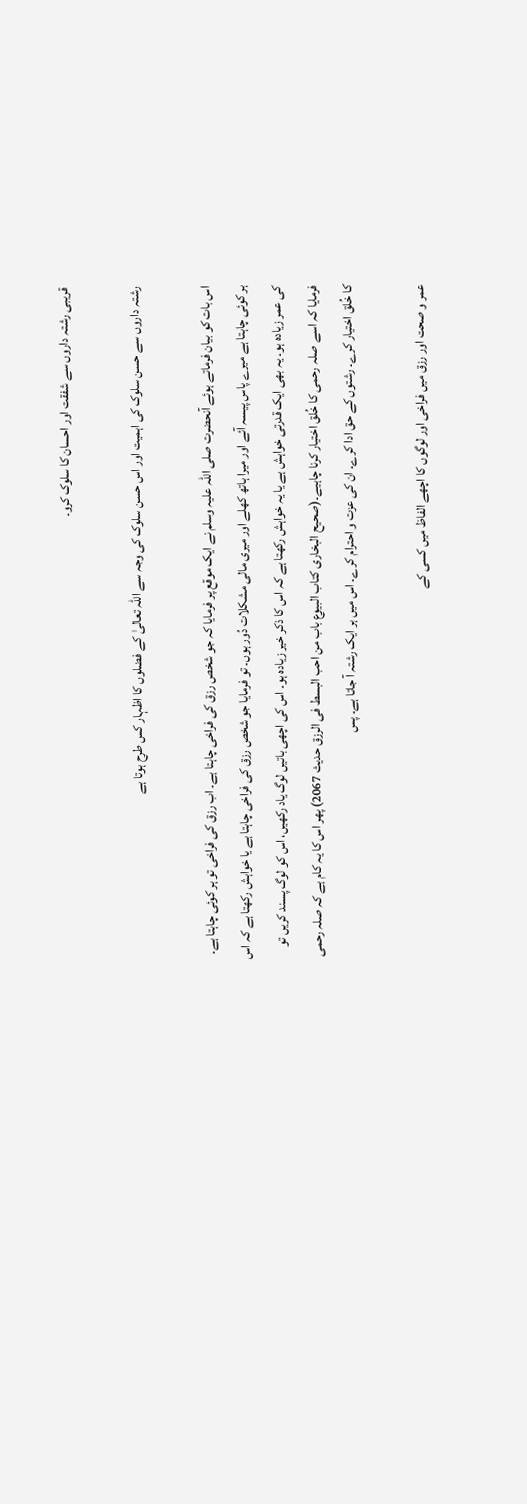قریبی رشتہ داروں سے شفقت اور احسان کا سلوک کرو۔

رشتہ داروں سے حسن سلوک کی اہمیت اور اس حسن سلوک کی وجہ سے اللہ تعالیٰ کے فضلوں کا اظہار کس طرح ہوتا ہے

اس بات کو بیان فرماتے ہوئے آنحضرت صلی اللہ علیہ وسلم نے ایک موقع پر فرمایا کہ جو شخص رزق کی فراخی چاہتا ہے۔ اب رزق کی فراخی تو ہر کوئی چاہتا ہے۔ ہر کوئی چاہتا ہے میرے پاس پیسہ آئے اور میرا ہاتھ کھلے اور میری مالی مشکلات دُور ہوں۔ تو فرمایا جو شخص رزق کی فراخی چاہتا ہے یا خواہش رکھتا ہے کہ اس کی عمر زیادہ ہو۔ یہ بھی ایک قدرتی خواہش ہے یا یہ خواہش رکھتا ہے کہ اس کا ذکر خیر زیادہ ہو۔ اس کی اچھی باتیں لوگ یاد رکھیں، اس کو لوگ پسند کریں تو فرمایا کہ اسے صلہ رحمی کا خُلق اختیار کرنا چاہیے۔(صحیح البخاری کتاب البیوع باب من احب البسط فی الرزق حدیث 2067) پھر اس کا یہ کام ہے کہ صلہ رحمی کا خُلق اختیار کرے۔ رشتوں کے حق ادا کرے۔ ان کی عزت و احترام کرے۔ اس میں ہر ایک رشتہ آ جاتا ہے۔ پس

عمر و صحت اور رزق میں فراخی اور لوگوں کا اچھے الفاظ میں کسی کے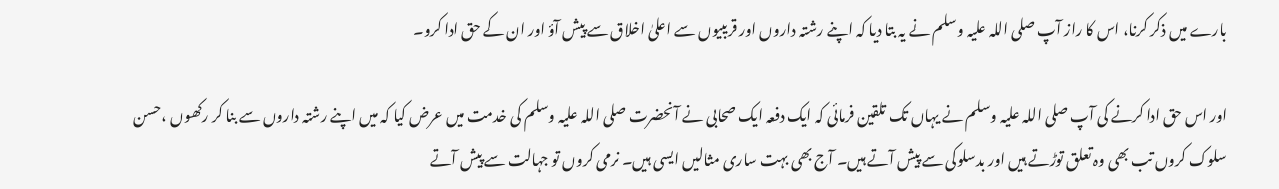بارے میں ذکر کرنا، اس کا راز آپ صلی اللہ علیہ وسلم نے یہ بتا دیا کہ اپنے رشتہ داروں اور قریبیوں سے اعلیٰ اخلاق سے پیش آؤ اور ان کے حق ادا کرو۔

اور اس حق ادا کرنے کی آپ صلی اللہ علیہ وسلم نے یہاں تک تلقین فرمائی کہ ایک دفعہ ایک صحابی نے آنحضرت صلی اللہ علیہ وسلم کی خدمت میں عرض کیا کہ میں اپنے رشتہ داروں سے بنا کر رکھوں ،حسن سلوک کروں تب بھی وہ تعلق توڑتے ہیں اور بدسلوکی سے پیش آتے ہیں۔ آج بھی بہت ساری مثالیں ایسی ہیں۔ نرمی کروں تو جہالت سے پیش آتے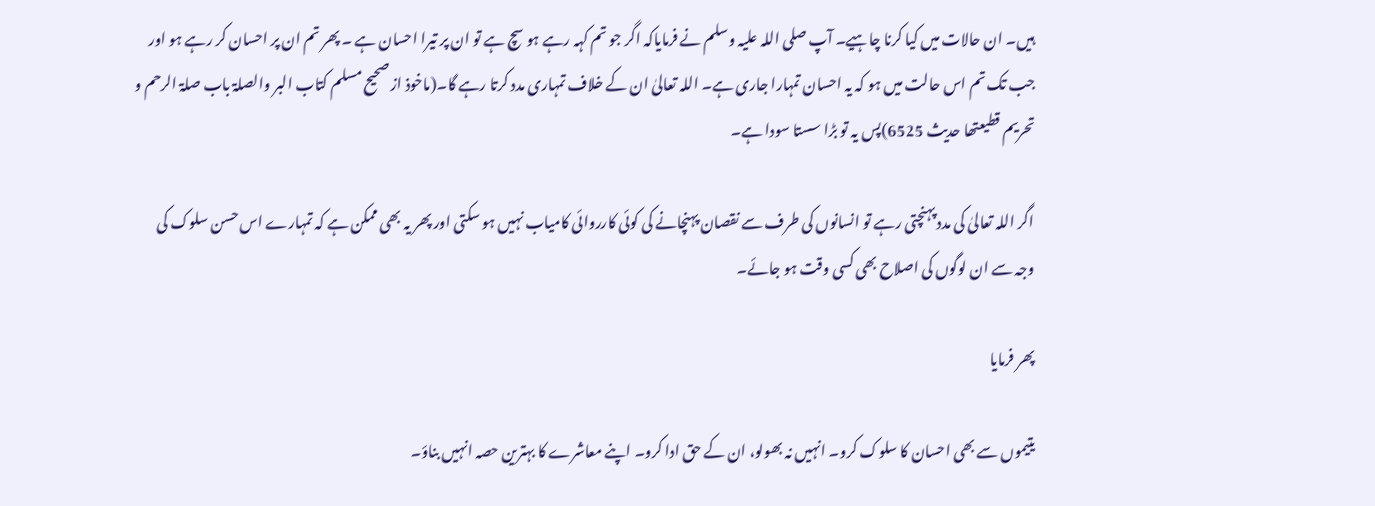ہیں۔ ان حالات میں کیا کرنا چاہیے۔ آپ صلی اللہ علیہ وسلم نے فرمایاکہ اگر جو تم کہہ رہے ہو سچ ہے تو ان پر تیرا احسان ہے ۔ پھر تم ان پر احسان کر رہے ہو اور جب تک تم اس حالت میں ہو کہ یہ احسان تمہارا جاری ہے۔ اللہ تعالیٰ ان کے خلاف تمہاری مدد کرتا رہے گا۔(ماخوذ از صحیح مسلم کتاب البر والصلۃ باب صلۃ الرحم و تحریم قطیعتھا حدیث 6525)پس یہ تو بڑا سستا سودا ہے۔

اگر اللہ تعالیٰ کی مدد پہنچتی رہے تو انسانوں کی طرف سے نقصان پہنچانے کی کوئی کارروائی کامیاب نہیں ہو سکتی اور پھر یہ بھی ممکن ہے کہ تمہارے اس حسن سلوک کی وجہ سے ان لوگوں کی اصلاح بھی کسی وقت ہو جائے۔

پھر فرمایا

یتیموں سے بھی احسان کا سلوک کرو۔ انہیں نہ بھولو، ان کے حق ادا کرو۔ اپنے معاشرے کا بہترین حصہ انہیں بناؤ۔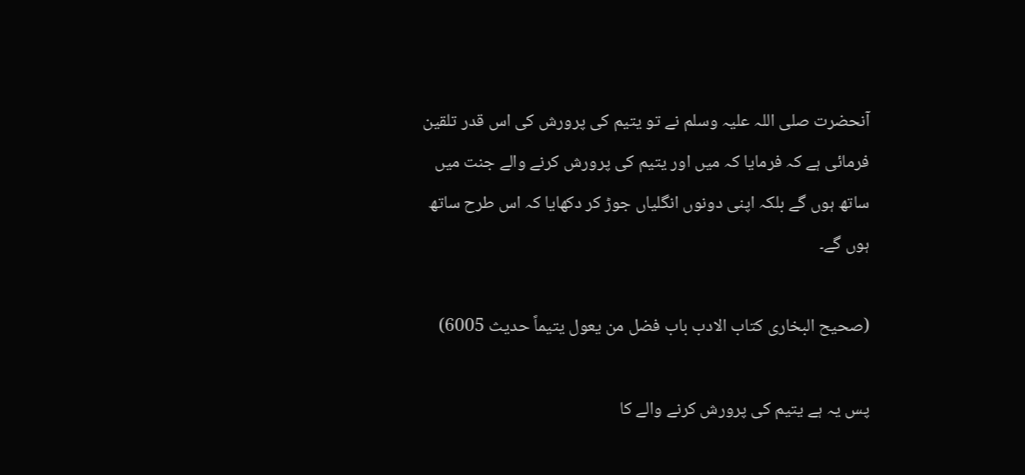آنحضرت صلی اللہ علیہ وسلم نے تو یتیم کی پرورش کی اس قدر تلقین فرمائی ہے کہ فرمایا کہ میں اور یتیم کی پرورش کرنے والے جنت میں ساتھ ہوں گے بلکہ اپنی دونوں انگلیاں جوڑ کر دکھایا کہ اس طرح ساتھ ہوں گے۔

(صحیح البخاری کتاب الادب باب فضل من یعول یتیماً حدیث 6005)

پس یہ ہے یتیم کی پرورش کرنے والے کا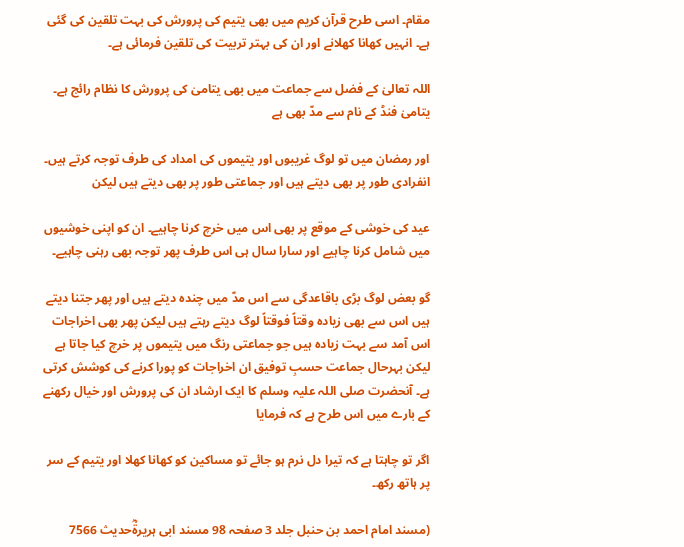مقام۔ اسی طرح قرآن کریم میں بھی یتیم کی پرورش کی بہت تلقین کی گئی ہے۔ انہیں کھانا کھلانے اور ان کی بہتر تربیت کی تلقین فرمائی ہے۔

اللہ تعالیٰ کے فضل سے جماعت میں بھی یتامیٰ کی پرورش کا نظام رائج ہے۔ یتامیٰ فنڈ کے نام سے مدّ بھی ہے

اور رمضان میں تو لوگ غریبوں اور یتیموں کی امداد کی طرف توجہ کرتے ہیں۔ انفرادی طور پر بھی دیتے ہیں اور جماعتی طور پر بھی دیتے ہیں لیکن

عید کی خوشی کے موقع پر بھی اس میں خرچ کرنا چاہیے۔ ان کو اپنی خوشیوں میں شامل کرنا چاہیے اور سارا سال ہی اس طرف پھر توجہ بھی رہنی چاہیے۔

گو بعض لوگ بڑی باقاعدگی سے اس مدّ میں چندہ دیتے ہیں اور پھر جتنا دیتے ہیں اس سے بھی زیادہ وقتاً فوقتاً لوگ دیتے رہتے ہیں لیکن پھر بھی اخراجات اس آمد سے بہت زیادہ ہیں جو جماعتی رنگ میں یتیموں پر خرچ کیا جاتا ہے لیکن بہرحال جماعت حسبِ توفیق ان اخراجات کو پورا کرنے کی کوشش کرتی ہے۔ آنحضرت صلی اللہ علیہ وسلم کا ایک ارشاد ان کی پرورش اور خیال رکھنے کے بارے میں اس طرح ہے کہ فرمایا

اگر تو چاہتا ہے کہ تیرا دل نرم ہو جائے تو مساکین کو کھانا کھلا اور یتیم کے سر پر ہاتھ رکھ۔

(مسند امام احمد بن حنبل جلد 3 صفحہ 98 مسند ابی ہریرۃؓحدیث 7566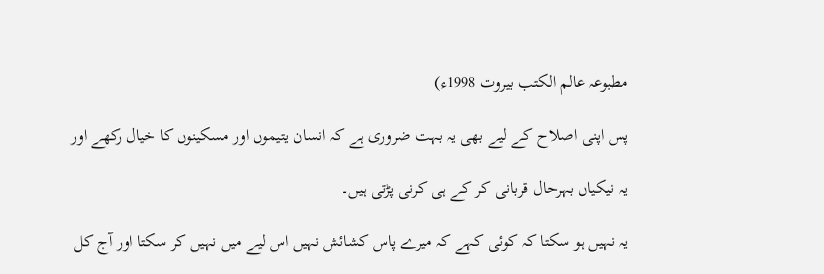مطبوعہ عالم الکتب بیروت 1998ء)

پس اپنی اصلاح کے لیے بھی یہ بہت ضروری ہے کہ انسان یتیموں اور مسکینوں کا خیال رکھے اور

یہ نیکیاں بہرحال قربانی کر کے ہی کرنی پڑتی ہیں۔

یہ نہیں ہو سکتا کہ کوئی کہے کہ میرے پاس کشائش نہیں اس لیے میں نہیں کر سکتا اور آج کل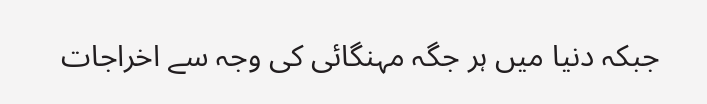جبکہ دنیا میں ہر جگہ مہنگائی کی وجہ سے اخراجات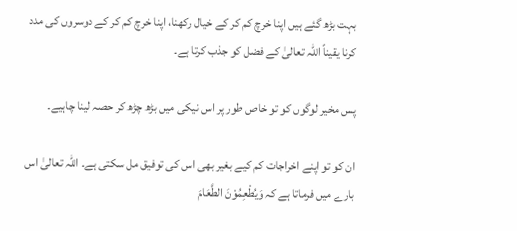بہت بڑھ گئے ہیں اپنا خرچ کم کر کے خیال رکھنا، اپنا خرچ کم کر کے دوسروں کی مدد کرنا یقیناً اللہ تعالیٰ کے فضل کو جذب کرتا ہے۔

پس مخیر لوگوں کو تو خاص طور پر اس نیکی میں بڑھ چڑھ کر حصہ لینا چاہیے۔

ان کو تو اپنے اخراجات کم کیے بغیر بھی اس کی توفیق مل سکتی ہے۔ اللہ تعالیٰ اس بارے میں فرماتا ہے کہ وَيُطْعِمُوْنَ الطَّعَامَ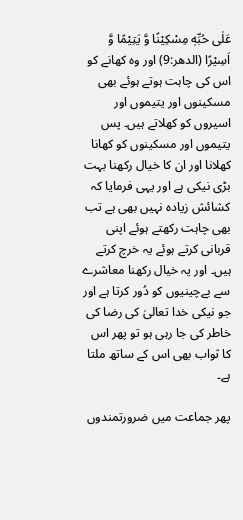عَلٰى حُبِّهٖ مِسْكِيْنًا وَّ يَتِيْمًا وَّ اَسِيْرًا (الدھر:9) اور وہ کھانے کو اس کی چاہت ہوتے ہوئے بھی مسکینوں اور یتیموں اور اسیروں کو کھلاتے ہیں۔ پس یتیموں اور مسکینوں کو کھانا کھلانا اور ان کا خیال رکھنا بہت بڑی نیکی ہے اور یہی فرمایا کہ کشائش زیادہ نہیں بھی ہے تب بھی چاہت رکھتے ہوئے اپنی قربانی کرتے ہوئے یہ خرچ کرتے ہیں۔ اور یہ خیال رکھنا معاشرے سے بےچینیوں کو دُور کرتا ہے اور جو نیکی خدا تعالیٰ کی رضا کی خاطر کی جا رہی ہو تو پھر اس کا ثواب بھی اس کے ساتھ ملتا ہے۔

پھر جماعت میں ضرورتمندوں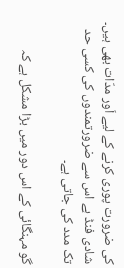کی ضرورت پوری کرنے کے لیے اَور مدّات بھی ہیں۔ شادی فنڈ ہے اس سے ضرورتمندوں کی کسی حد تک مدد کی جاتی ہے۔

گو مہنگائی کے اس دور میں بڑا مشکل ہے کہ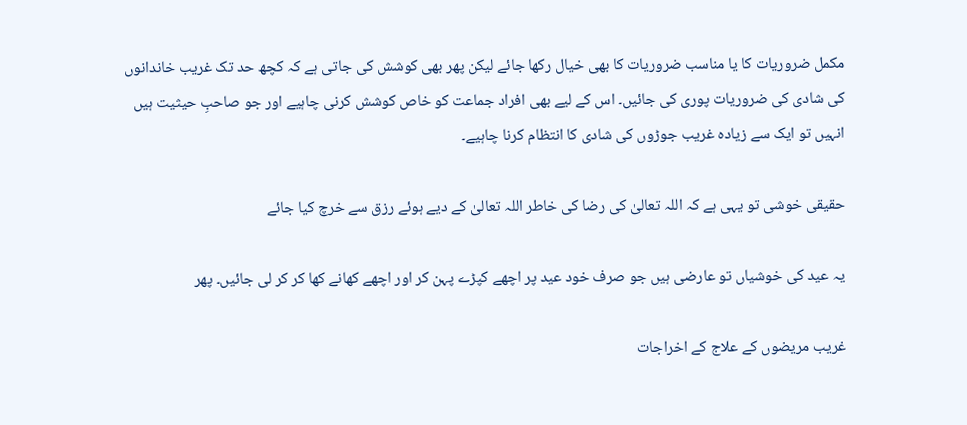مکمل ضروریات کا یا مناسب ضروریات کا بھی خیال رکھا جائے لیکن پھر بھی کوشش کی جاتی ہے کہ کچھ حد تک غریب خاندانوں کی شادی کی ضروریات پوری کی جائیں۔ اس کے لیے بھی افراد جماعت کو خاص کوشش کرنی چاہیے اور جو صاحبِ حیثیت ہیں انہیں تو ایک سے زیادہ غریب جوڑوں کی شادی کا انتظام کرنا چاہیے۔

حقیقی خوشی تو یہی ہے کہ اللہ تعالیٰ کی رضا کی خاطر اللہ تعالیٰ کے دیے ہوئے رزق سے خرچ کیا جائے

یہ عید کی خوشیاں تو عارضی ہیں جو صرف خود عید پر اچھے کپڑے پہن کر اور اچھے کھانے کھا کر کر لی جائیں۔ پھر

غریب مریضوں کے علاج کے اخراجات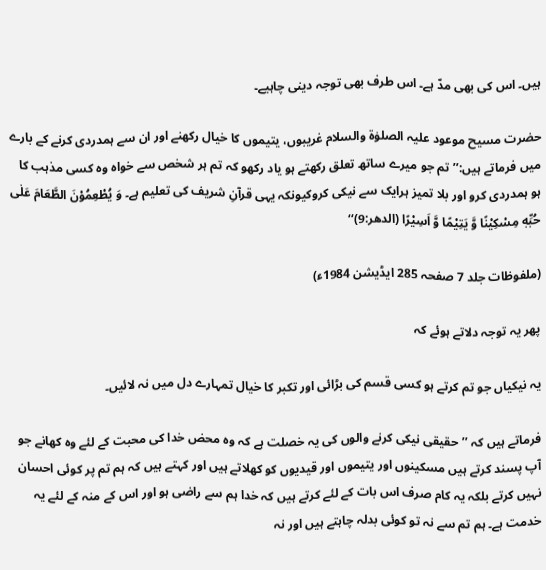ہیں۔ اس کی بھی مدّ ہے۔ اس طرف بھی توجہ دینی چاہیے۔

حضرت مسیح موعود علیہ الصلوٰة والسلام غریبوں، یتیموں کا خیال رکھنے اور ان سے ہمدردی کرنے کے بارے میں فرماتے ہیں:’’تم جو میرے ساتھ تعلق رکھتے ہو یاد رکھو کہ تم ہر شخص سے خواہ وہ کسی مذہب کا ہو ہمدردی کرو اور بلا تمیز ہرایک سے نیکی کروکیونکہ یہی قرآنِ شریف کی تعلیم ہے۔ وَ يُطْعِمُوْنَ الطَّعَامَ عَلٰى حُبِّهٖ مِسْكِيْنًا وَّ يَتِيْمًا وَّ اَسِيْرًا (الدھر:9)‘‘

(ملفوظات جلد 7 صفحہ 285 ایڈیشن 1984ء)

پھر یہ توجہ دلاتے ہوئے کہ

یہ نیکیاں جو تم کرتے ہو کسی قسم کی بڑائی اور تکبر کا خیال تمہارے دل میں نہ لائیں۔

فرماتے ہیں کہ ’’حقیقی نیکی کرنے والوں کی یہ خصلت ہے کہ وہ محض خدا کی محبت کے لئے وہ کھانے جو آپ پسند کرتے ہیں مسکینوں اور یتیموں اور قیدیوں کو کھلاتے ہیں اور کہتے ہیں کہ ہم تم پر کوئی احسان نہیں کرتے بلکہ یہ کام صرف اس بات کے لئے کرتے ہیں کہ خدا ہم سے راضی ہو اور اس کے منہ کے لئے یہ خدمت ہے۔ ہم تم سے نہ تو کوئی بدلہ چاہتے ہیں اور نہ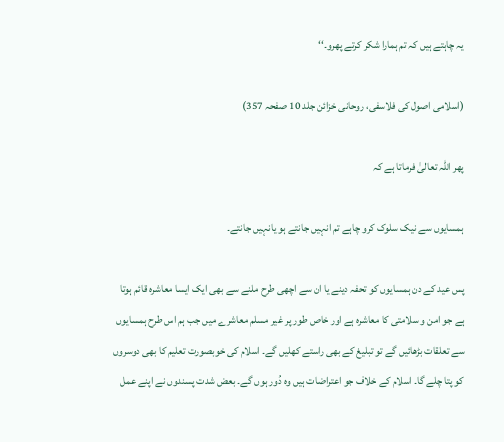یہ چاہتے ہیں کہ تم ہمارا شکر کرتے پھرو۔‘‘

(اسلامی اصول کی فلاسفی، روحانی خزائن جلد 10 صفحہ 357)

پھر اللہ تعالیٰ فرماتا ہے کہ

ہمسایوں سے نیک سلوک کرو چاہے تم انہیں جانتے ہو یانہیں جانتے۔

پس عید کے دن ہمسایوں کو تحفہ دینے یا ان سے اچھی طرح ملنے سے بھی ایک ایسا معاشرہ قائم ہوتا ہے جو امن و سلامتی کا معاشرہ ہے اور خاص طور پر غیر مسلم معاشرے میں جب ہم اس طرح ہمسایوں سے تعلقات بڑھائیں گے تو تبلیغ کے بھی راستے کھلیں گے۔ اسلام کی خوبصورت تعلیم کا بھی دوسروں کو پتا چلے گا۔ اسلام کے خلاف جو اعتراضات ہیں وہ دُور ہوں گے۔ بعض شدت پسندوں نے اپنے عمل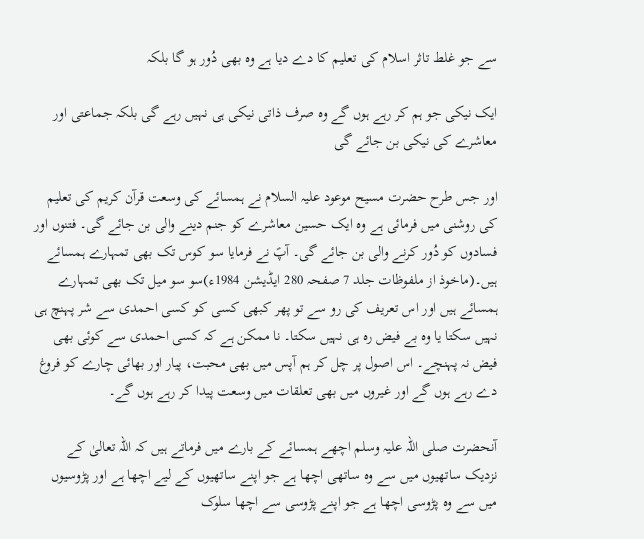سے جو غلط تاثر اسلام کی تعلیم کا دے دیا ہے وہ بھی دُور ہو گا بلکہ

ایک نیکی جو ہم کر رہے ہوں گے وہ صرف ذاتی نیکی ہی نہیں رہے گی بلکہ جماعتی اور معاشرے کی نیکی بن جائے گی

اور جس طرح حضرت مسیح موعود علیہ السلام نے ہمسائے کی وسعت قرآن کریم کی تعلیم کی روشنی میں فرمائی ہے وہ ایک حسین معاشرے کو جنم دینے والی بن جائے گی۔ فتنوں اور فسادوں کو دُور کرنے والی بن جائے گی۔ آپؑ نے فرمایا سو کوس تک بھی تمہارے ہمسائے ہیں۔(ماخوذ از ملفوظات جلد 7 صفحہ 280 ایڈیشن 1984ء)سو سو میل تک بھی تمہارے ہمسائے ہیں اور اس تعریف کی رو سے تو پھر کبھی کسی کو کسی احمدی سے شر پہنچ ہی نہیں سکتا یا وہ بے فیض رہ ہی نہیں سکتا۔ نا ممکن ہے کہ کسی احمدی سے کوئی بھی فیض نہ پہنچے۔ اس اصول پر چل کر ہم آپس میں بھی محبت، پیار اور بھائی چارے کو فروغ دے رہے ہوں گے اور غیروں میں بھی تعلقات میں وسعت پیدا کر رہے ہوں گے۔

آنحضرت صلی اللہ علیہ وسلم اچھے ہمسائے کے بارے میں فرماتے ہیں کہ اللہ تعالیٰ کے نزدیک ساتھیوں میں سے وہ ساتھی اچھا ہے جو اپنے ساتھیوں کے لیے اچھا ہے اور پڑوسیوں میں سے وہ پڑوسی اچھا ہے جو اپنے پڑوسی سے اچھا سلوک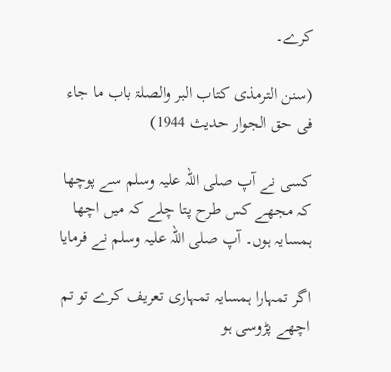کرے۔

(سنن الترمذی کتاب البر والصلۃ باب ما جاء فی حق الجوار حدیث 1944)

کسی نے آپ صلی اللہ علیہ وسلم سے پوچھا کہ مجھے کس طرح پتا چلے کہ میں اچھا ہمسایہ ہوں۔ آپ صلی اللہ علیہ وسلم نے فرمایا

اگر تمہارا ہمسایہ تمہاری تعریف کرے تو تم اچھے پڑوسی ہو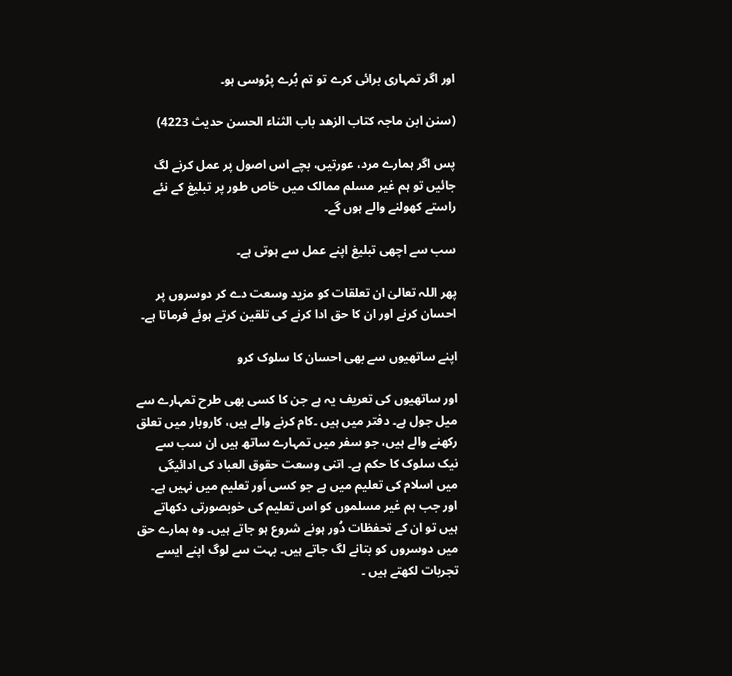اور اگر تمہاری برائی کرے تو تم بُرے پڑوسی ہو۔

(سنن ابن ماجہ کتاب الزھد باب الثناء الحسن حدیث 4223)

پس اگر ہمارے مرد، عورتیں، بچے اس اصول پر عمل کرنے لگ جائیں تو ہم غیر مسلم ممالک میں خاص طور پر تبلیغ کے نئے راستے کھولنے والے ہوں گے۔

سب سے اچھی تبلیغ اپنے عمل سے ہوتی ہے۔

پھر اللہ تعالیٰ ان تعلقات کو مزید وسعت دے کر دوسروں پر احسان کرنے اور ان کا حق ادا کرنے کی تلقین کرتے ہوئے فرماتا ہے۔

اپنے ساتھیوں سے بھی احسان کا سلوک کرو

اور ساتھیوں کی تعریف یہ ہے جن کا کسی بھی طرح تمہارے سے میل جول ہے۔ دفتر میں ہیں ۔کام کرنے والے ہیں، کاروبار میں تعلق رکھنے والے ہیں، جو سفر میں تمہارے ساتھ ہیں ان سب سے نیک سلوک کا حکم ہے۔ اتنی وسعت حقوق العباد کی ادائیگی میں اسلام کی تعلیم میں ہے جو کسی اَور تعلیم میں نہیں ہے۔ اور جب ہم غیر مسلموں کو اس تعلیم کی خوبصورتی دکھاتے ہیں تو ان کے تحفظات دُور ہونے شروع ہو جاتے ہیں۔ وہ ہمارے حق میں دوسروں کو بتانے لگ جاتے ہیں۔ بہت سے لوگ اپنے ایسے تجربات لکھتے ہیں ۔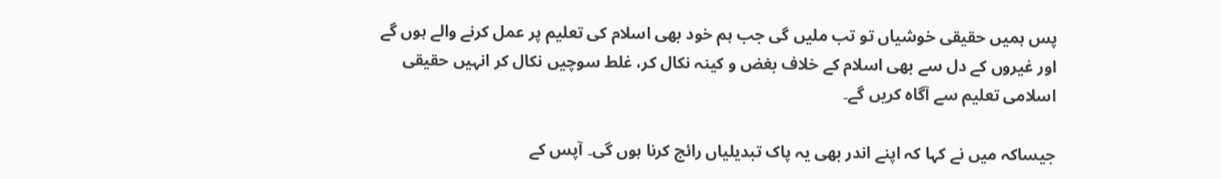پس ہمیں حقیقی خوشیاں تو تب ملیں گی جب ہم خود بھی اسلام کی تعلیم پر عمل کرنے والے ہوں گے اور غیروں کے دل سے بھی اسلام کے خلاف بغض و کینہ نکال کر، غلط سوچیں نکال کر انہیں حقیقی اسلامی تعلیم سے آگاہ کریں گے۔

جیساکہ میں نے کہا کہ اپنے اندر بھی یہ پاک تبدیلیاں رائج کرنا ہوں گی۔ آپس کے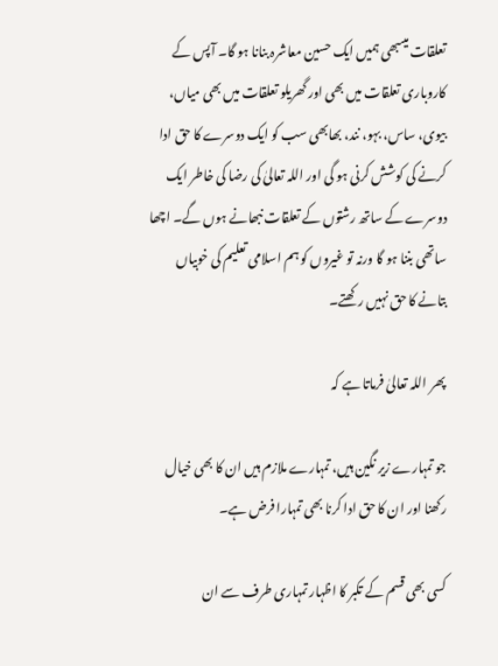تعلقات میںبھی ہمیں ایک حسین معاشرہ بنانا ہو گا۔ آپس کے کاروباری تعلقات میں بھی اور گھریلو تعلقات میں بھی میاں، بیوی، ساس، بہو، نند، بھابھی سب کو ایک دوسرے کا حق ادا کرنے کی کوشش کرنی ہو گی اور اللہ تعالیٰ کی رضا کی خاطر ایک دوسرے کے ساتھ رشتوں کے تعلقات نبھانے ہوں گے۔ اچھا ساتھی بننا ہو گا ورنہ تو غیروں کو ہم اسلامی تعلیم کی خوبیاں بتانے کا حق نہیں رکھتے۔

پھر اللہ تعالیٰ فرماتا ہے کہ

جو تمہارے زیر نگین ہیں، تمہارے ملازم ہیں ان کا بھی خیال رکھنا اور ان کا حق ادا کرنا بھی تمہارا فرض ہے۔

کسی بھی قسم کے تکبر کا اظہار تمہاری طرف سے ان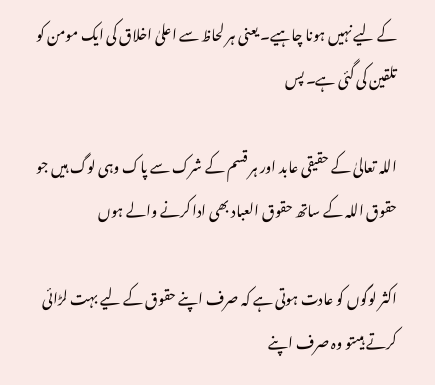کے لیے نہیں ہونا چاہیے۔ یعنی ہر لحاظ سے اعلیٰ اخلاق کی ایک مومن کو تلقین کی گئی ہے۔ پس

اللہ تعالیٰ کے حقیقی عابد اور ہر قسم کے شرک سے پاک وہی لوگ ہیں جو حقوق اللہ کے ساتھ حقوق العباد بھی ادا کرنے والے ہوں

اکثر لوگوں کو عادت ہوتی ہے کہ صرف اپنے حقوق کے لیے بہت لڑائی کرتے ہیںتو وہ صرف اپنے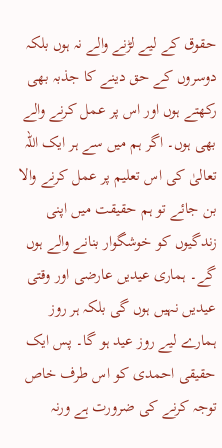حقوق کے لیے لڑنے والے نہ ہوں بلکہ دوسروں کے حق دینے کا جذبہ بھی رکھتے ہوں اور اس پر عمل کرنے والے بھی ہوں۔ اگر ہم میں سے ہر ایک اللہ تعالیٰ کی اس تعلیم پر عمل کرنے والا بن جائے تو ہم حقیقت میں اپنی زندگیوں کو خوشگوار بنانے والے ہوں گے۔ ہماری عیدیں عارضی اور وقتی عیدیں نہیں ہوں گی بلکہ ہر روز ہمارے لیے روز عید ہو گا۔ پس ایک حقیقی احمدی کو اس طرف خاص توجہ کرنے کی ضرورت ہے ورنہ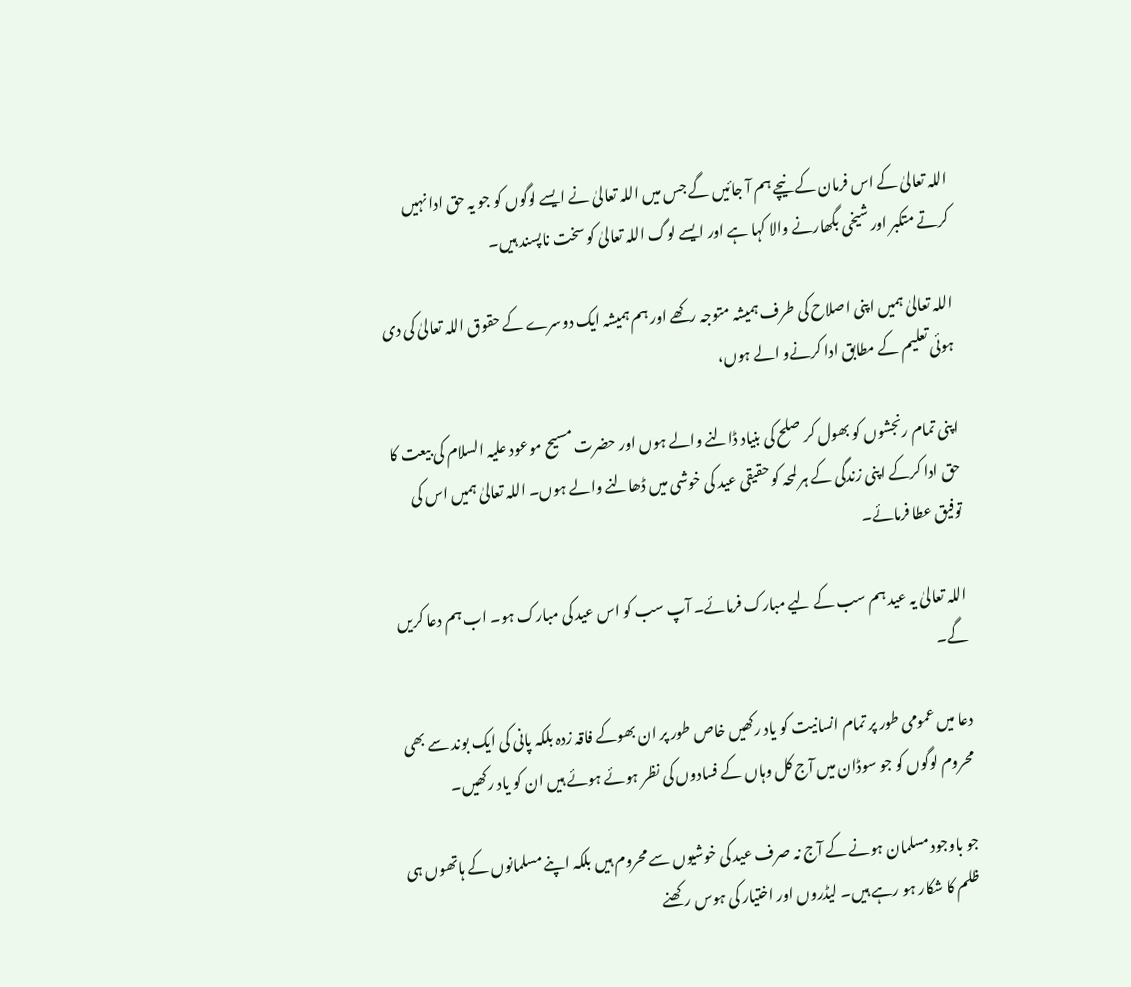اللہ تعالیٰ کے اس فرمان کے نیچے ہم آ جائیں گے جس میں اللہ تعالیٰ نے ایسے لوگوں کو جو یہ حق ادا نہیں کرتے متکبر اور شیخی بگھارنے والا کہا ہے اور ایسے لوگ اللہ تعالیٰ کو سخت ناپسند ہیں۔

اللہ تعالیٰ ہمیں اپنی اصلاح کی طرف ہمیشہ متوجہ رکھے اور ہم ہمیشہ ایک دوسرے کے حقوق اللہ تعالیٰ کی دی ہوئی تعلیم کے مطابق ادا کرنےو الے ہوں،

اپنی تمام رنجشوں کو بھول کر صلح کی بنیاد ڈالنے والے ہوں اور حضرت مسیح موعود علیہ السلام کی بیعت کا حق ادا کرکے اپنی زندگی کے ہر لمحہ کو حقیقی عید کی خوشی میں ڈھالنے والے ہوں۔ اللہ تعالیٰ ہمیں اس کی توفیق عطا فرمائے۔

اللہ تعالیٰ یہ عید ہم سب کے لیے مبارک فرمائے۔ آپ سب کو اس عید کی مبارک ہو۔ اب ہم دعا کریں گے۔

دعا میں عمومی طور پر تمام انسانیت کو یاد رکھیں خاص طور پر ان بھوکے فاقہ زدہ بلکہ پانی کی ایک بوند سے بھی محروم لوگوں کو جو سوڈان میں آج کل وہاں کے فسادوں کی نظر ہوئے ہوئے ہیں ان کو یاد رکھیں۔

جو باوجود مسلمان ہونے کے آج نہ صرف عید کی خوشیوں سے محروم ہیں بلکہ اپنے مسلمانوں کے ہاتھوں ہی ظلم کا شکار ہو رہے ہیں۔ لیڈروں اور اختیار کی ہوس رکھنے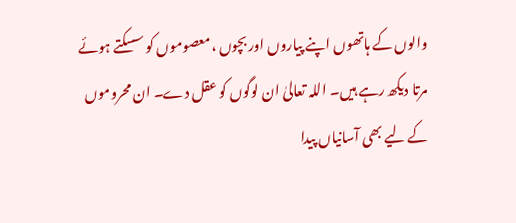والوں کے ہاتھوں اپنے پیاروں اور بچوں ،معصوموں کو سسکتے ہوئے مرتا دیکھ رہے ہیں۔ اللہ تعالیٰ ان لوگوں کو عقل دے۔ ان محروموں کے لیے بھی آسانیاں پیدا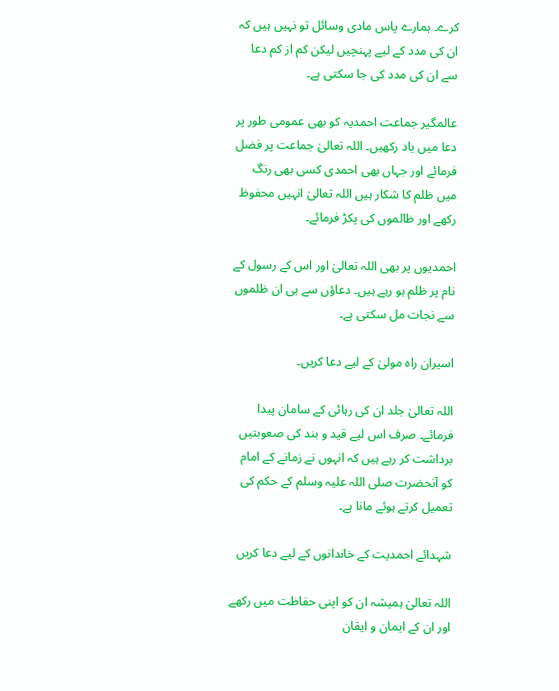کرے۔ ہمارے پاس مادی وسائل تو نہیں ہیں کہ ان کی مدد کے لیے پہنچیں لیکن کم از کم دعا سے ان کی مدد کی جا سکتی ہے۔

عالمگیر جماعت احمدیہ کو بھی عمومی طور پر دعا میں یاد رکھیں۔ اللہ تعالیٰ جماعت پر فضل فرمائے اور جہاں بھی احمدی کسی بھی رنگ میں ظلم کا شکار ہیں اللہ تعالیٰ انہیں محفوظ رکھے اور ظالموں کی پکڑ فرمائے۔

احمدیوں پر بھی اللہ تعالیٰ اور اس کے رسول کے نام پر ظلم ہو رہے ہیں۔ دعاؤں سے ہی ان ظلموں سے نجات مل سکتی ہے۔

اسیران راہ مولیٰ کے لیے دعا کریں۔

اللہ تعالیٰ جلد ان کی رہائی کے سامان پیدا فرمائے۔ صرف اس لیے قید و بند کی صعوبتیں برداشت کر رہے ہیں کہ انہوں نے زمانے کے امام کو آنحضرت صلی اللہ علیہ وسلم کے حکم کی تعمیل کرتے ہوئے مانا ہے۔

شہدائے احمدیت کے خاندانوں کے لیے دعا کریں

اللہ تعالیٰ ہمیشہ ان کو اپنی حفاظت میں رکھے اور ان کے ایمان و ایقان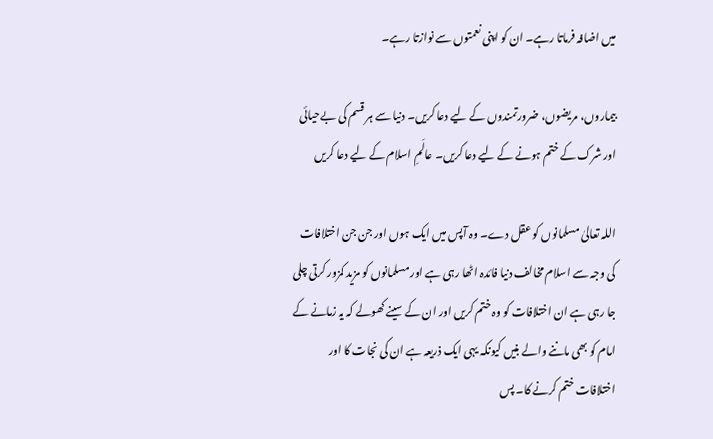میں اضافہ فرماتا رہے۔ ان کو اپنی نعمتوں سے نوازتا رہے۔

بیماروں، مریضوں، ضرورتمندوں کے لیے دعا کریں۔ دنیا سے ہر قسم کی بےحیائی اور شرک کے ختم ہونے کے لیے دعا کریں۔ عالَمِ اسلام کے لیے دعا کریں

اللہ تعالیٰ مسلمانوں کو عقل دے۔ وہ آپس میں ایک ہوں اور جن جن اختلافات کی وجہ سے اسلام مخالف دنیا فائدہ اٹھا رہی ہے اور مسلمانوں کو مزید کمزور کرتی چلی جا رہی ہے ان اختلافات کو وہ ختم کریں اور ان کے سینے کھولے کہ یہ زمانے کے امام کو بھی ماننے والے بنیں کیونکہ یہی ایک ذریعہ ہے ان کی نجات کا اور اختلافات ختم کرنے کا۔ پس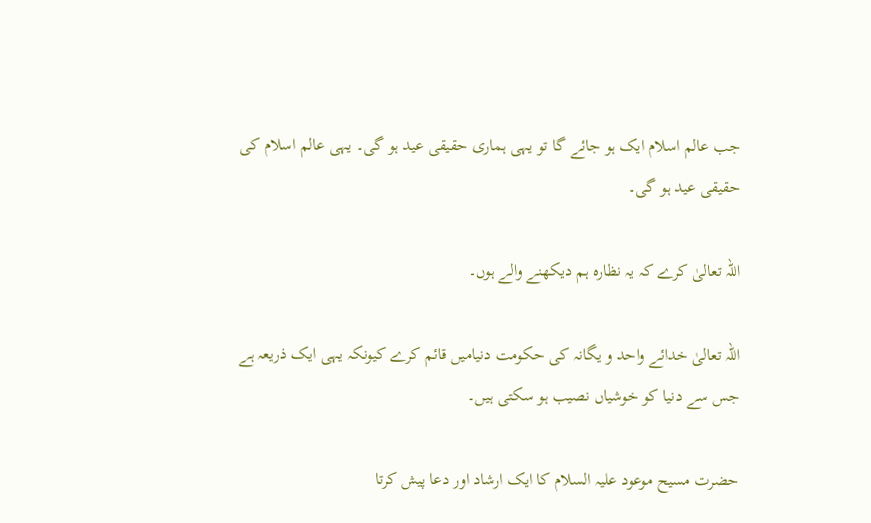جب عالم اسلام ایک ہو جائے گا تو یہی ہماری حقیقی عید ہو گی۔ یہی عالم اسلام کی حقیقی عید ہو گی۔

اللہ تعالیٰ کرے کہ یہ نظارہ ہم دیکھنے والے ہوں۔

اللہ تعالیٰ خدائے واحد و یگانہ کی حکومت دنیامیں قائم کرے کیونکہ یہی ایک ذریعہ ہے جس سے دنیا کو خوشیاں نصیب ہو سکتی ہیں۔

حضرت مسیح موعود علیہ السلام کا ایک ارشاد اور دعا پیش کرتا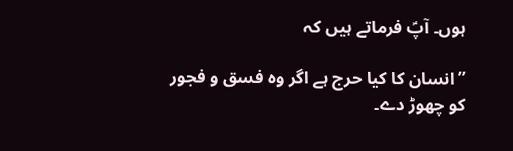ہوں۔ آپؑ فرماتے ہیں کہ

’’انسان کا کیا حرج ہے اگر وہ فسق و فجور کو چھوڑ دے۔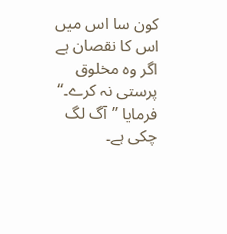کون سا اس میں اس کا نقصان ہے اگر وہ مخلوق پرستی نہ کرے۔‘‘ فرمایا ’’آگ لگ چکی ہے۔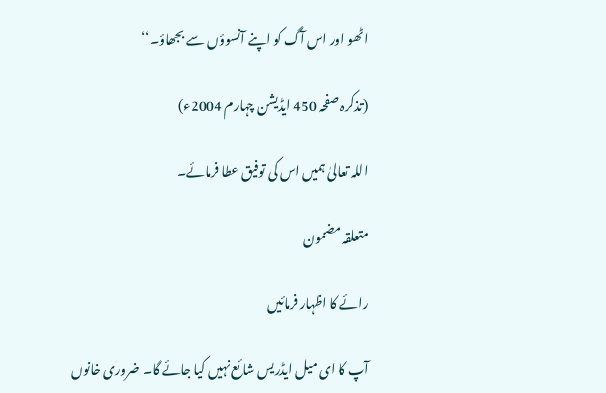اٹھو اور اس آگ کو اپنے آنسوؤں سے بجھاؤ۔‘‘

(تذکرہ صفحہ 450 ایڈیشن چہارم 2004ء)

اللہ تعالیٰ ہمیں اس کی توفیق عطا فرمائے۔

متعلقہ مضمون

رائے کا اظہار فرمائیں

آپ کا ای میل ایڈریس شائع نہیں کیا جائے گا۔ ضروری خانوں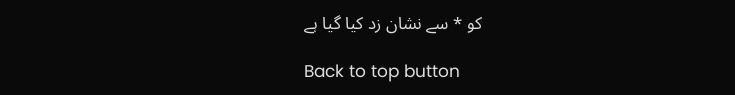کو * سے نشان زد کیا گیا ہے

Back to top button